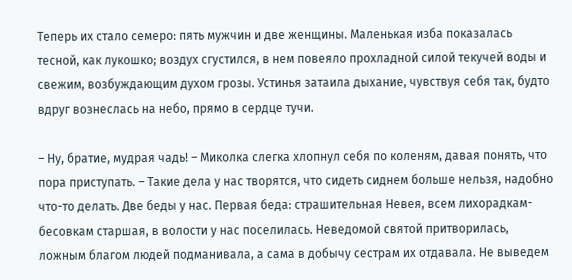Теперь их стало семеро: пять мужчин и две женщины. Маленькая изба показалась тесной, как лукошко; воздух сгустился, в нем повеяло прохладной силой текучей воды и свежим, возбуждающим духом грозы. Устинья затаила дыхание, чувствуя себя так, будто вдруг вознеслась на небо, прямо в сердце тучи.

– Ну, братие, мудрая чадь! – Миколка слегка хлопнул себя по коленям, давая понять, что пора приступать. – Такие дела у нас творятся, что сидеть сиднем больше нельзя, надобно что-то делать. Две беды у нас. Первая беда: страшительная Невея, всем лихорадкам-бесовкам старшая, в волости у нас поселилась. Неведомой святой притворилась, ложным благом людей подманивала, а сама в добычу сестрам их отдавала. Не выведем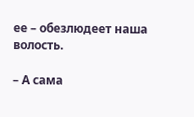ее – обезлюдеет наша волость.

– А сама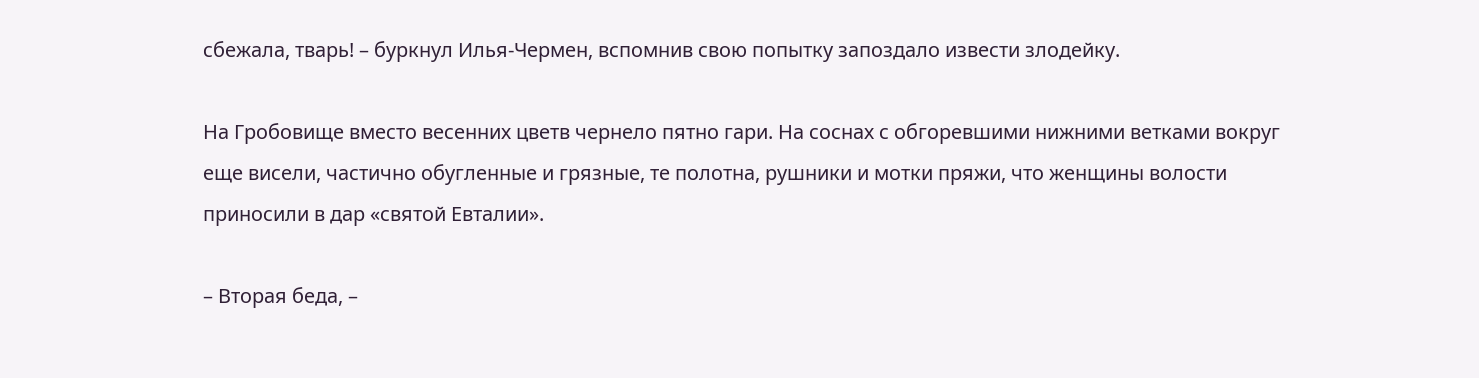сбежала, тварь! – буркнул Илья-Чермен, вспомнив свою попытку запоздало извести злодейку.

На Гробовище вместо весенних цветв чернело пятно гари. На соснах с обгоревшими нижними ветками вокруг еще висели, частично обугленные и грязные, те полотна, рушники и мотки пряжи, что женщины волости приносили в дар «святой Евталии».

– Вторая беда, –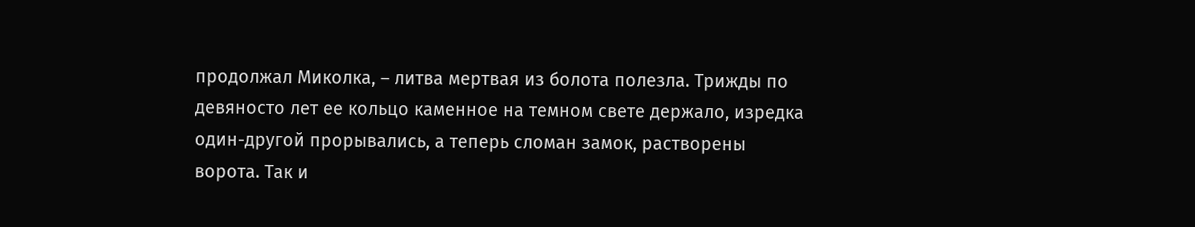продолжал Миколка, – литва мертвая из болота полезла. Трижды по девяносто лет ее кольцо каменное на темном свете держало, изредка один-другой прорывались, а теперь сломан замок, растворены ворота. Так и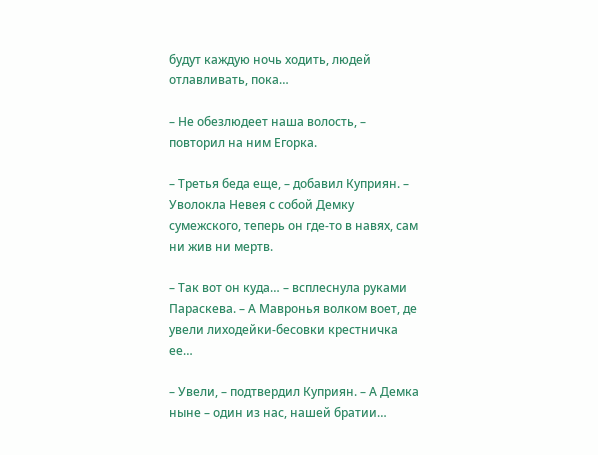будут каждую ночь ходить, людей отлавливать, пока…

– Не обезлюдеет наша волость, – повторил на ним Егорка.

– Третья беда еще, – добавил Куприян. – Уволокла Невея с собой Демку сумежского, теперь он где-то в навях, сам ни жив ни мертв.

– Так вот он куда… – всплеснула руками Параскева. – А Мавронья волком воет, де увели лиходейки-бесовки крестничка ее…

– Увели, – подтвердил Куприян. – А Демка ныне – один из нас, нашей братии…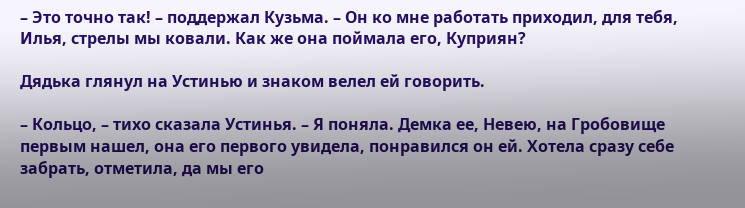– Это точно так! – поддержал Кузьма. – Он ко мне работать приходил, для тебя, Илья, стрелы мы ковали. Как же она поймала его, Куприян?

Дядька глянул на Устинью и знаком велел ей говорить.

– Кольцо, – тихо сказала Устинья. – Я поняла. Демка ее, Невею, на Гробовище первым нашел, она его первого увидела, понравился он ей. Хотела сразу себе забрать, отметила, да мы его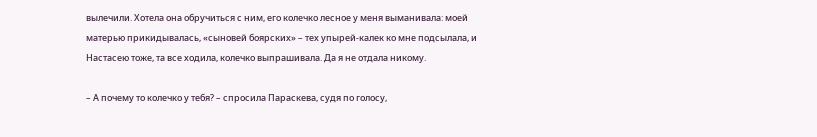вылечили. Хотела она обручиться с ним, его колечко лесное у меня выманивала: моей матерью прикидывалась, «сыновей боярских» – тех упырей-калек ко мне подсылала, и Настасею тоже, та все ходила, колечко выпрашивала. Да я не отдала никому.

– А почему то колечко у тебя? – спросила Параскева, судя по голосу,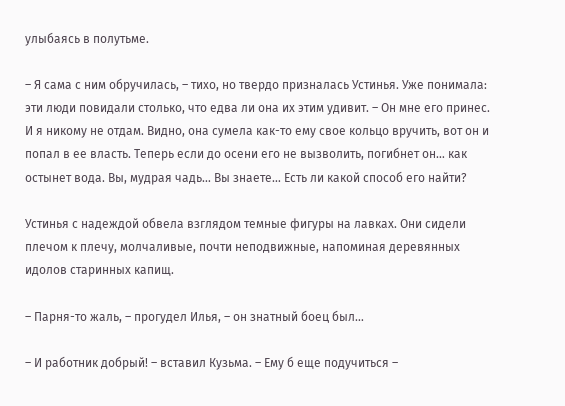улыбаясь в полутьме.

– Я сама с ним обручилась, – тихо, но твердо призналась Устинья. Уже понимала: эти люди повидали столько, что едва ли она их этим удивит. – Он мне его принес. И я никому не отдам. Видно, она сумела как-то ему свое кольцо вручить, вот он и попал в ее власть. Теперь если до осени его не вызволить, погибнет он… как остынет вода. Вы, мудрая чадь… Вы знаете… Есть ли какой способ его найти?

Устинья с надеждой обвела взглядом темные фигуры на лавках. Они сидели плечом к плечу, молчаливые, почти неподвижные, напоминая деревянных идолов старинных капищ.

– Парня-то жаль, – прогудел Илья, – он знатный боец был…

– И работник добрый! – вставил Кузьма. – Ему б еще подучиться –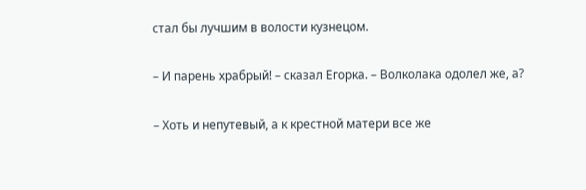стал бы лучшим в волости кузнецом.

– И парень храбрый! – сказал Егорка. – Волколака одолел же, а?

– Хоть и непутевый, а к крестной матери все же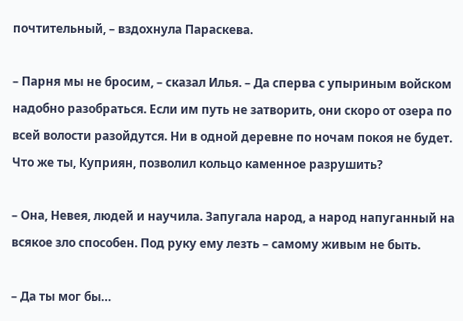почтительный, – вздохнула Параскева.

– Парня мы не бросим, – сказал Илья. – Да сперва с упыриным войском надобно разобраться. Если им путь не затворить, они скоро от озера по всей волости разойдутся. Ни в одной деревне по ночам покоя не будет. Что же ты, Куприян, позволил кольцо каменное разрушить?

– Она, Невея, людей и научила. Запугала народ, а народ напуганный на всякое зло способен. Под руку ему лезть – самому живым не быть.

– Да ты мог бы…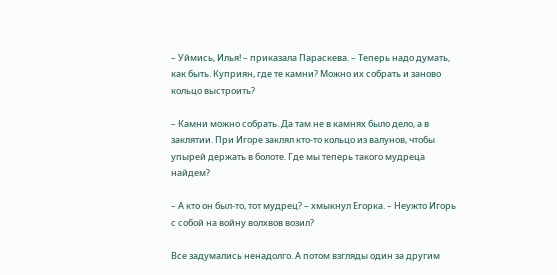– Уймись, Илья! – приказала Параскева. – Теперь надо думать, как быть. Куприян, где те камни? Можно их собрать и заново кольцо выстроить?

– Камни можно собрать. Да там не в камнях было дело, а в заклятии. При Игоре заклял кто-то кольцо из валунов, чтобы упырей держать в болоте. Где мы теперь такого мудреца найдем?

– А кто он был-то, тот мудрец? – хмыкнул Егорка. – Неужто Игорь с собой на войну волхвов возил?

Все задумались ненадолго. А потом взгляды один за другим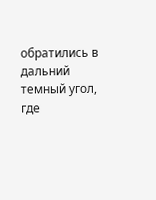обратились в дальний темный угол, где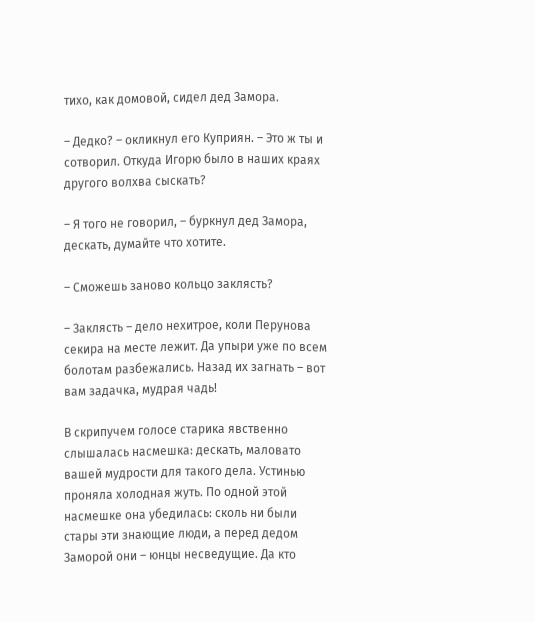тихо, как домовой, сидел дед Замора.

– Дедко? – окликнул его Куприян. – Это ж ты и сотворил. Откуда Игорю было в наших краях другого волхва сыскать?

– Я того не говорил, – буркнул дед Замора, дескать, думайте что хотите.

– Сможешь заново кольцо заклясть?

– Заклясть – дело нехитрое, коли Перунова секира на месте лежит. Да упыри уже по всем болотам разбежались. Назад их загнать – вот вам задачка, мудрая чадь!

В скрипучем голосе старика явственно слышалась насмешка: дескать, маловато вашей мудрости для такого дела. Устинью проняла холодная жуть. По одной этой насмешке она убедилась: сколь ни были стары эти знающие люди, а перед дедом Заморой они – юнцы несведущие. Да кто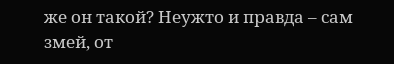же он такой? Неужто и правда – сам змей, от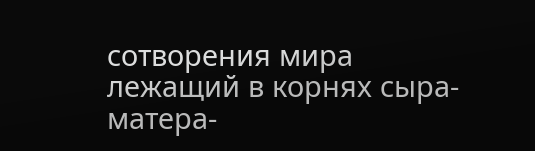сотворения мира лежащий в корнях сыра-матера-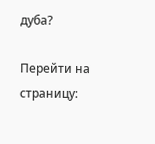дуба?

Перейти на страницу: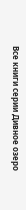Все книги серии Дивное озеро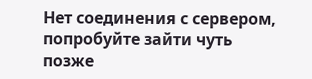Нет соединения с сервером, попробуйте зайти чуть позже